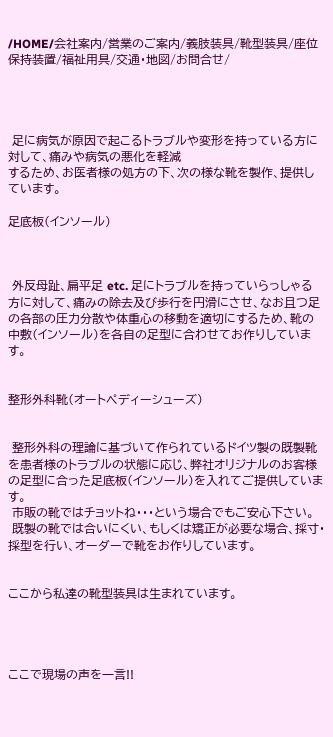/HOME/会社案内/営業のご案内/義肢装具/靴型装具/座位保持装置/福祉用具/交通・地図/お問合せ/




 足に病気が原因で起こるトラブルや変形を持っている方に対して、痛みや病気の悪化を軽減
するため、お医者様の処方の下、次の様な靴を製作、提供しています。

足底板(インソール)



 外反母趾、扁平足 etc. 足にトラブルを持っていらっしゃる方に対して、痛みの除去及び歩行を円滑にさせ、なお且つ足の各部の圧力分散や体重心の移動を適切にするため、靴の中敷(インソール)を各自の足型に合わせてお作りしています。


整形外科靴(オートペディーシューズ)


 整形外科の理論に基づいて作られているドイツ製の既製靴を患者様のトラブルの状態に応じ、弊社オリジナルのお客様の足型に合った足底板(インソール)を入れてご提供しています。
 市販の靴ではチョットね・・・という場合でもご安心下さい。
 既製の靴では合いにくい、もしくは矯正が必要な場合、採寸・採型を行い、オーダーで靴をお作りしています。


ここから私達の靴型装具は生まれています。




ここで現場の声を一言!!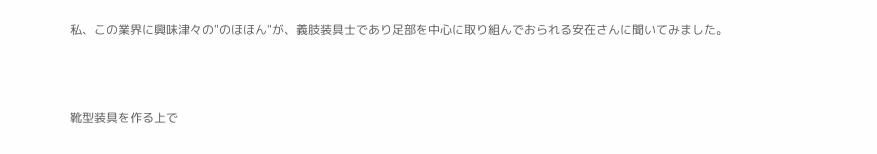私、この業界に興味津々の"のほほん"が、義肢装具士であり足部を中心に取り組んでおられる安在さんに聞いてみました。



靴型装具を作る上で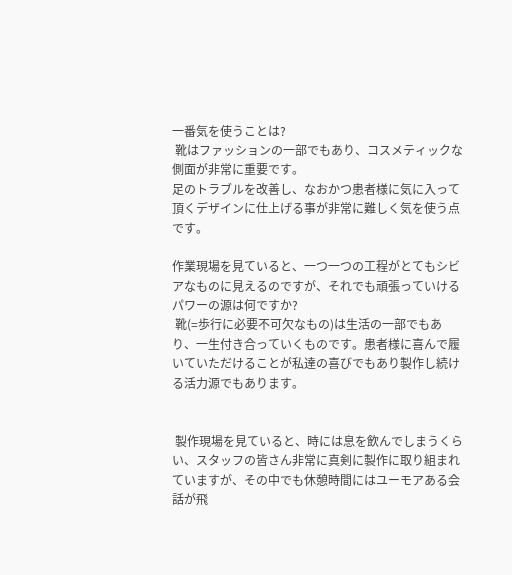一番気を使うことは?
 靴はファッションの一部でもあり、コスメティックな側面が非常に重要です。
足のトラブルを改善し、なおかつ患者様に気に入って頂くデザインに仕上げる事が非常に難しく気を使う点です。

作業現場を見ていると、一つ一つの工程がとてもシビアなものに見えるのですが、それでも頑張っていけるパワーの源は何ですか?
 靴(=歩行に必要不可欠なもの)は生活の一部でもあり、一生付き合っていくものです。患者様に喜んで履いていただけることが私達の喜びでもあり製作し続ける活力源でもあります。


 製作現場を見ていると、時には息を飲んでしまうくらい、スタッフの皆さん非常に真剣に製作に取り組まれていますが、その中でも休憩時間にはユーモアある会話が飛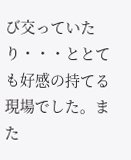び交っていたり・・・ととても好感の持てる現場でした。また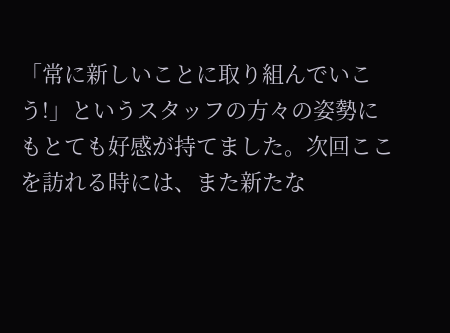「常に新しいことに取り組んでいこう!」というスタッフの方々の姿勢にもとても好感が持てました。次回ここを訪れる時には、また新たな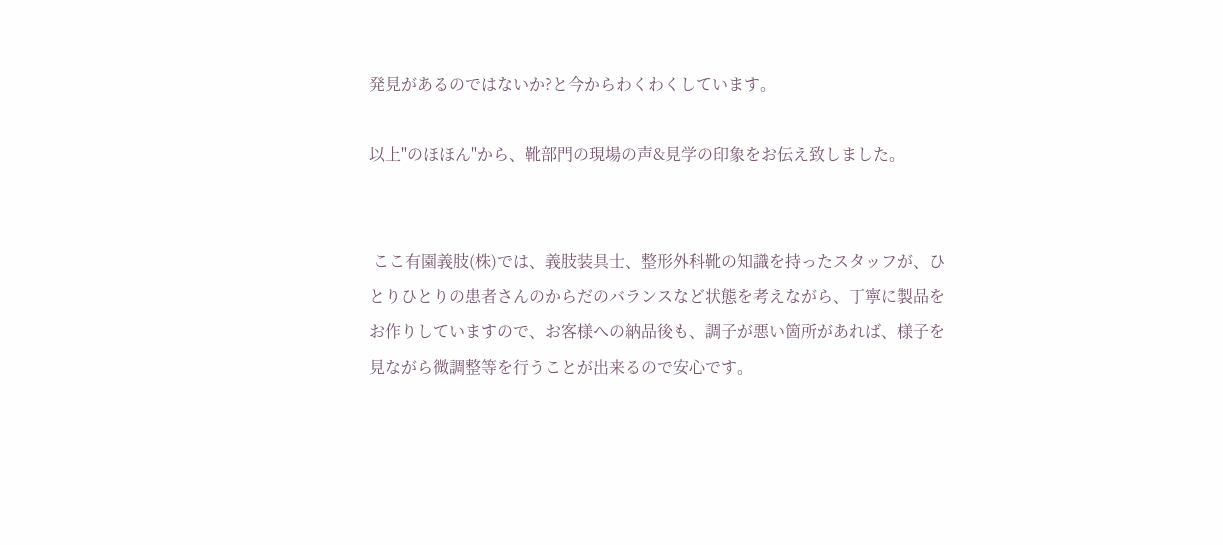発見があるのではないか?と今からわくわくしています。

以上"のほほん"から、靴部門の現場の声&見学の印象をお伝え致しました。


 ここ有園義肢(株)では、義肢装具士、整形外科靴の知識を持ったスタッフが、ひとりひとりの患者さんのからだのバランスなど状態を考えながら、丁寧に製品をお作りしていますので、お客様への納品後も、調子が悪い箇所があれば、様子を見ながら微調整等を行うことが出来るので安心です。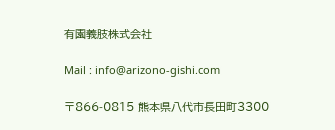有園義肢株式会社

Mail : info@arizono-gishi.com

〒866-0815 熊本県八代市長田町3300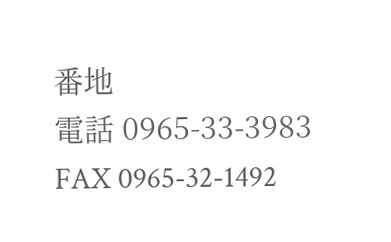番地
電話 0965-33-3983  FAX 0965-32-1492